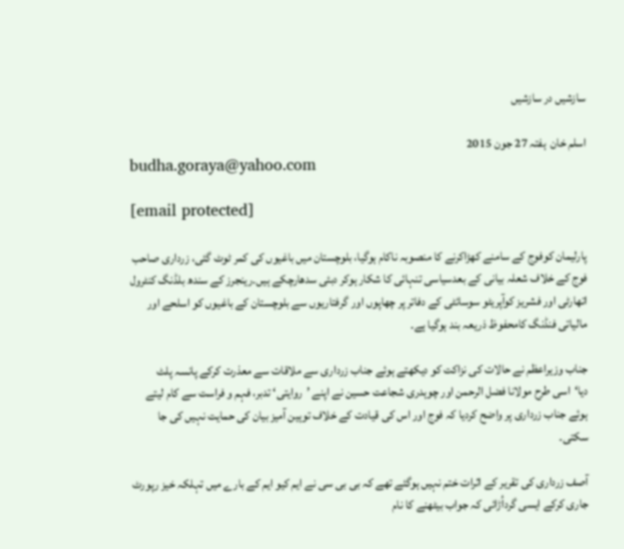سازشیں در سازشیں

اسلم خان  ہفتہ 27 جون 2015
budha.goraya@yahoo.com

[email protected]

پارلیمان کوفوج کے سامنے کھڑاکرنے کا منصوبہ ناکام ہوگیا، بلوچستان میں باغیوں کی کمر ٹوٹ گئی، زرداری صاحب فوج کے خلاف شعلہ بیانی کے بعدسیاسی تنہائی کا شکار ہوکر دبئی سدھارچکے ہیں۔رینجرز کے سندھ بلڈنگ کنٹرول اتھارٹی اور فشریز کوآپریٹو سوسائٹی کے دفاتر پر چھاپوں اور گرفتاریوں سے بلوچستان کے باغیوں کو اسلحے اور مالیاتی فنڈنگ کامحفوظ ذریعہ بند ہوگیا ہے۔

جناب وزیراعظم نے حالات کی نزاکت کو دیکھتے ہوئے جناب زرداری سے ملاقات سے معذرت کرکے پانسہ پلٹ دیا‘اسی طرح مولانا فضل الرحمن اور چوہدری شجاعت حسین نے اپنے ’روایتی‘ تدبر، فہم و فراست سے کام لیتے ہوئے جناب زرداری پر واضح کردیا کہ فوج اور اس کی قیادت کے خلاف توہین آمیز بیان کی حمایت نہیں کی جا سکتی۔

آصف زرداری کی تقریر کے اثرات ختم نہیں ہوگئے تھے کہ بی بی سی نے ایم کیو ایم کے بارے میں تہلکہ خیز رپورٹ جاری کرکے ایسی گرداُڑائی کہ جواب بیٹھنے کا نام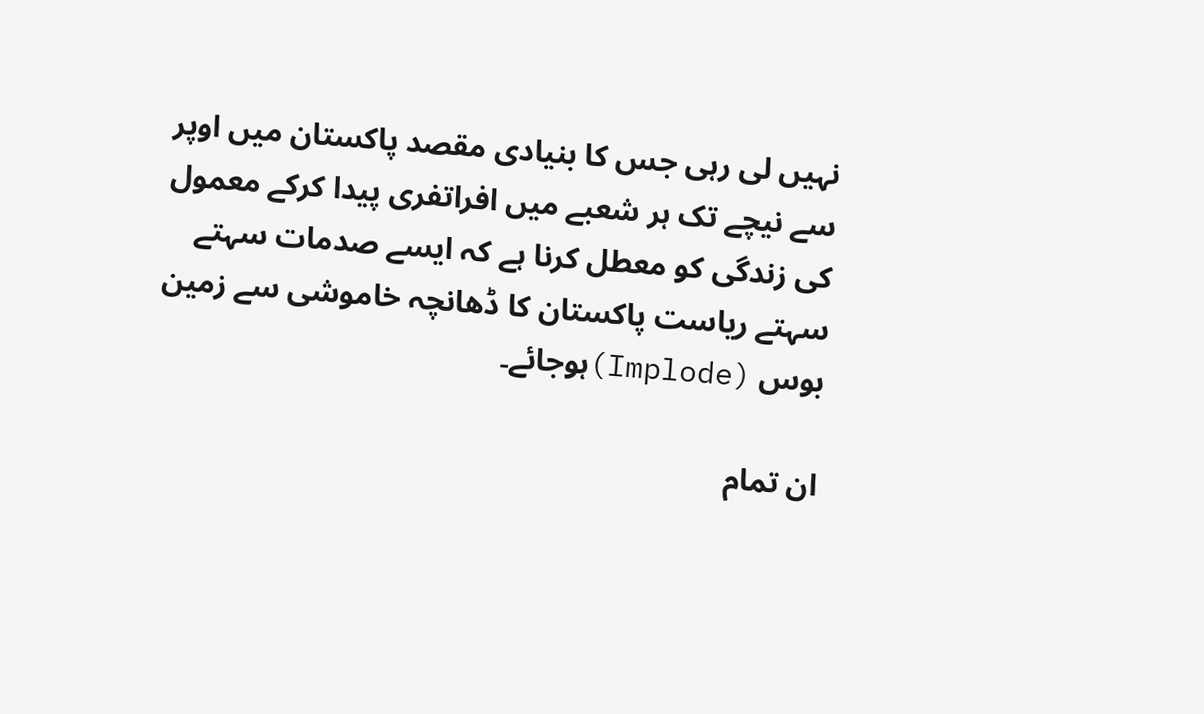نہیں لی رہی جس کا بنیادی مقصد پاکستان میں اوپر سے نیچے تک ہر شعبے میں افراتفری پیدا کرکے معمول کی زندگی کو معطل کرنا ہے کہ ایسے صدمات سہتے سہتے ریاست پاکستان کا ڈھانچہ خاموشی سے زمین بوس (Implode)ہوجائے۔

ان تمام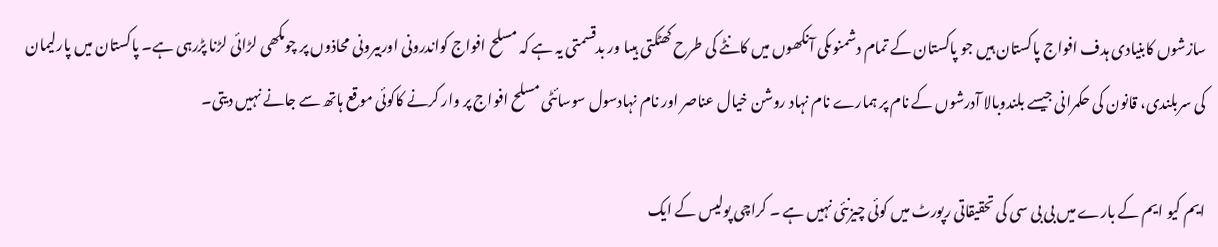سازشوں کابنیادی ہدف افواج پاکستان ہیں جو پاکستان کے تمام دشمنوںکی آنکھوں میں کانٹے کی طرح کھٹکتی ہیںا ور بدقسمتی یہ ہے کہ مسلح افواج کواندرونی اوربیرونی محاذوں پر چومکھی لڑائی لڑنا پڑرہی ہے۔ پاکستان میں پارلیمان کی سربلندی، قانون کی حکمرانی جیسے بلندوبالا آدرشوں کے نام پر ہمارے نام نہاد روشن خیال عناصر اور نام نہادسول سوسائٹی مسلح افواج پر وار کرنے کاکوئی موقع ہاتھ سے جانے نہیں دیتی۔

ایم کیو ایم کے بارے میں بی بی سی کی تحقیقاتی رپورٹ میں کوئی چیزنئی نہیں ہے ۔ کراچی پولیس کے ایک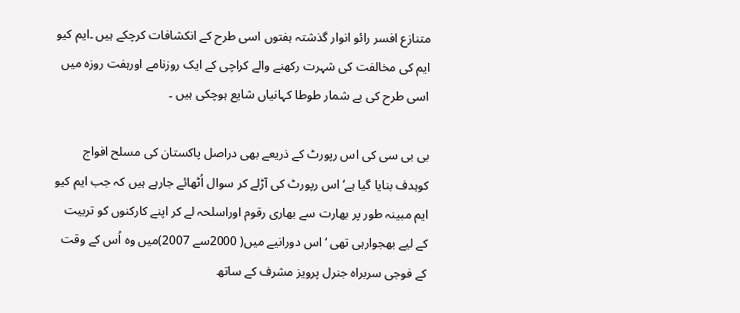متنازع افسر رائو انوار گذشتہ ہفتوں اسی طرح کے انکشافات کرچکے ہیں ۔ایم کیو ایم کی مخالفت کی شہرت رکھنے والے کراچی کے ایک روزنامے اورہفت روزہ میں اسی طرح کی بے شمار طوطا کہانیاں شایع ہوچکی ہیں ۔

بی بی سی کی اس رپورٹ کے ذریعے بھی دراصل پاکستان کی مسلح افواج کوہدف بنایا گیا ہے‘ اس رپورٹ کی آڑلے کر سوال اُٹھائے جارہے ہیں کہ جب ایم کیو ایم مبینہ طور پر بھارت سے بھاری رقوم اوراسلحہ لے کر اپنے کارکنوں کو تربیت کے لیے بھجوارہی تھی ‘اس دورانیے میں( 2000سے 2007)میں وہ اُس کے وقت کے فوجی سربراہ جنرل پرویز مشرف کے ساتھ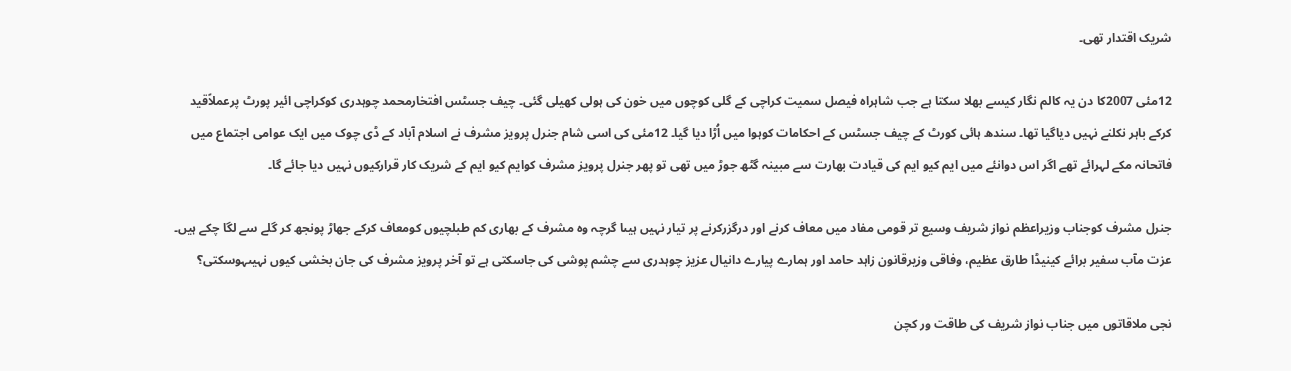شریک اقتدار تھی۔

12مئی 2007کا دن یہ کالم نگار کیسے بھلا سکتا ہے جب شاہراہ فیصل سمیت کراچی کے گلی کوچوں میں خون کی ہولی کھیلی گئی۔ چیف جسٹس افتخارمحمد چوہدری کوکراچی ائیر پورٹ پرعملاًقید کرکے باہر نکلنے نہیں دیاگیا تھا۔ سندھ ہائی کورٹ کے چیف جسٹس کے احکامات کوہوا میں اُڑا دیا گیا۔ 12مئی کی اسی شام جنرل پرویز مشرف نے اسلام آباد کے ڈی چوک میں ایک عوامی اجتماع میں فاتحانہ مکے لہرائے تھے اگر اس دوانئے میں ایم کیو ایم کی قیادت بھارت سے مبینہ گٹھ جوڑ میں تھی تو پھر جنرل پرویز مشرف کوایم کیو ایم کے شریک کار قرارکیوں نہیں دیا جائے گا۔

جنرل مشرف کوجناب وزیراعظم نواز شریف وسیع تر قومی مفاد میں معاف کرنے اور درگزرکرنے پر تیار نہیں ہیںا گرچہ وہ مشرف کے بھاری کم طبلچیوں کومعاف کرکے جھاڑ پونجھ کر گلے سے لگا چکے ہیں۔ عزت مآب سفیر برائے کینیڈا طارق عظیم، وفاقی وزیرقانون زاہد حامد اور ہمارے پیارے دانیال عزیز چوہدری سے چشم پوشی کی جاسکتی ہے تو آخر پرویز مشرف کی جان بخشی کیوں نہیںہوسکتی؟

نجی ملاقاتوں میں جناب نواز شریف کی طاقت ور کچن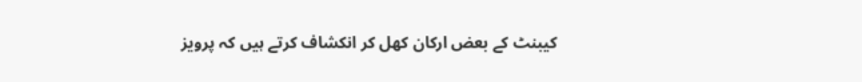کیبنٹ کے بعض ارکان کھل کر انکشاف کرتے ہیں کہ پرویز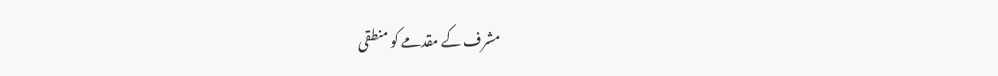مشرف کے مقدمے کو منطقی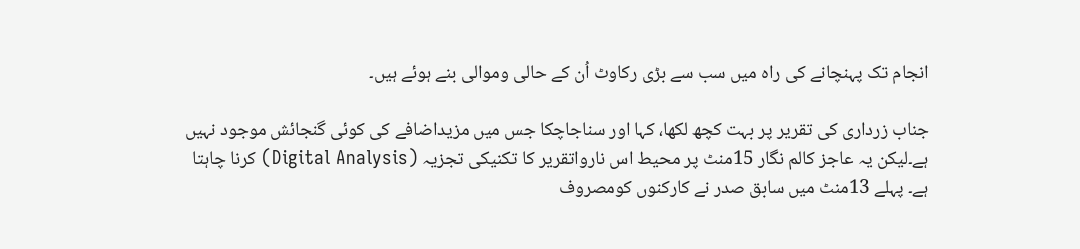انجام تک پہنچانے کی راہ میں سب سے بڑی رکاوٹ اُن کے حالی وموالی بنے ہوئے ہیں۔

جناب زرداری کی تقریر پر بہت کچھ لکھا، کہا اور سناجاچکا جس میں مزیداضافے کی کوئی گنجائش موجود نہیں ہے۔لیکن یہ عاجز کالم نگار 15منٹ پر محیط اس نارواتقریر کا تکنیکی تجزیہ (Digital Analysis) کرنا چاہتا ہے۔ پہلے 13منٹ میں سابق صدر نے کارکنوں کومصروف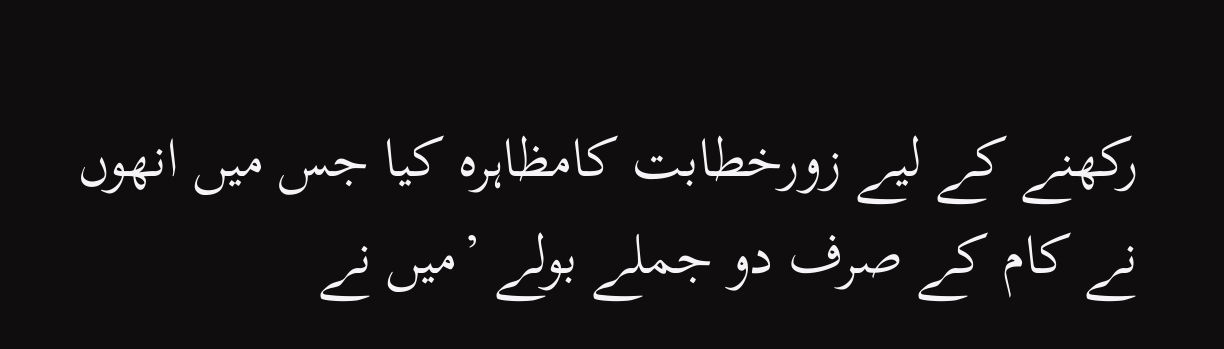رکھنے کے لیے زورخطابت کامظاہرہ کیا جس میں انھوں نے کام کے صرف دو جملے بولے ’میں نے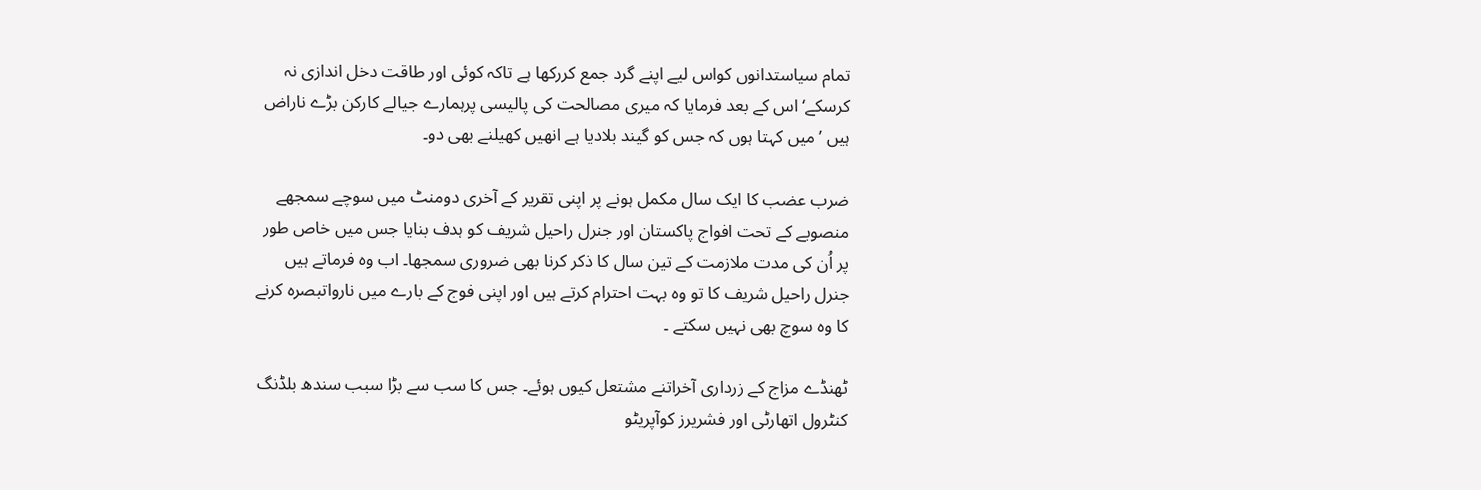تمام سیاستدانوں کواس لیے اپنے گرد جمع کررکھا ہے تاکہ کوئی اور طاقت دخل اندازی نہ کرسکے‘ اس کے بعد فرمایا کہ میری مصالحت کی پالیسی پرہمارے جیالے کارکن بڑے ناراض ہیں ’میں کہتا ہوں کہ جس کو گیند بلادیا ہے انھیں کھیلنے بھی دو۔

ضرب عضب کا ایک سال مکمل ہونے پر اپنی تقریر کے آخری دومنٹ میں سوچے سمجھے منصوبے کے تحت افواج پاکستان اور جنرل راحیل شریف کو ہدف بنایا جس میں خاص طور پر اُن کی مدت ملازمت کے تین سال کا ذکر کرنا بھی ضروری سمجھا۔ اب وہ فرماتے ہیں جنرل راحیل شریف کا تو وہ بہت احترام کرتے ہیں اور اپنی فوج کے بارے میں نارواتبصرہ کرنے کا وہ سوچ بھی نہیں سکتے ۔

ٹھنڈے مزاج کے زرداری آخراتنے مشتعل کیوں ہوئے۔ جس کا سب سے بڑا سبب سندھ بلڈنگ کنٹرول اتھارٹی اور فشریرز کوآپریٹو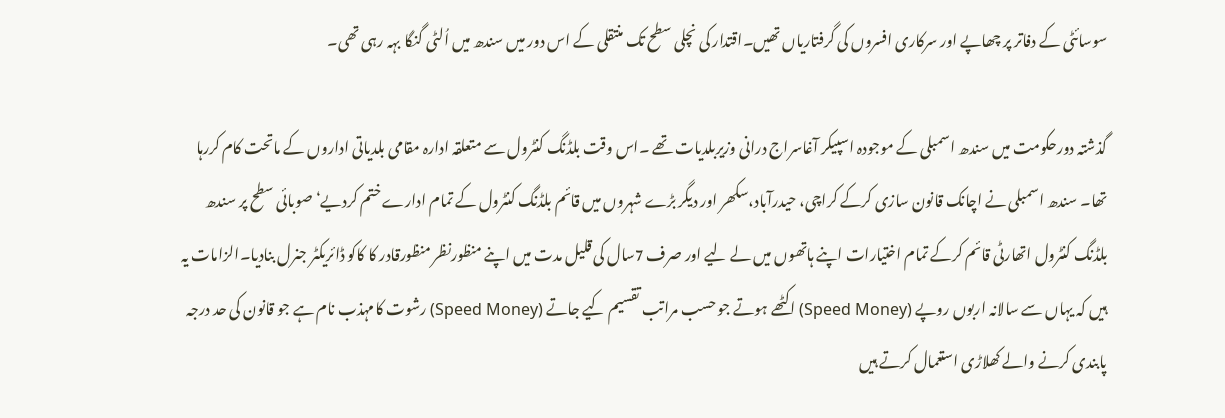سوسائٹی کے دفاتر پر چھاپے اور سرکاری افسروں کی گرفتاریاں تھیں۔اقتدار کی نچلی سطح تک منتقلی کے اس دور میں سندھ میں اُلٹی گنگا بہہ رہی تھی۔

گذشتہ دورحکومت میں سندھ اسمبلی کے موجودہ اسپیکر آغاسراج درانی وزیربلدیات تھے ۔اس وقت بلڈنگ کنٹرول سے متعلقہ ادارہ مقامی بلدیاتی اداروں کے ماتحت کام کررہا تھا۔ سندھ اسمبلی نے اچانک قانون سازی کرکے کراچی، حیدرآباد،سکھر اور دیگر بڑے شہروں میں قائم بلڈنگ کنٹرول کے تمام ادارے ختم کردیے‘ صوبائی سطح پر سندھ بلڈنگ کنٹرول اتھارٹی قائم کرکے تمام اختیارات اپنے ہاتھوں میں لے لیے اور صرف 7سال کی قلیل مدت میں اپنے منظورنظر منظورقادر کا کاکو ڈائریکٹر جنرل بنادیا۔الزامات یہ ہیں کہ یہاں سے سالانہ اربوں روپے (Speed Money) اکٹھے ہوتے جو حسب مراتب تقسیم کیے جاتے (Speed Money) رشوت کامہذب نام ہے جو قانون کی حد درجہ پابندی کرنے والے کھلاڑی استعمال کرتے ہیں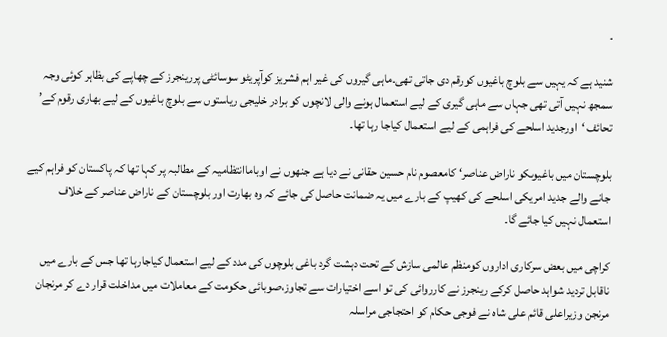۔

شنید ہے کہ یہیں سے بلوچ باغیوں کورقم دی جاتی تھی۔ماہی گیروں کی غیر اہم فشریز کوآپریٹو سوسائٹی پررینجرز کے چھاپے کی بظاہر کوئی وجہ سمجھ نہیں آتی تھی جہاں سے ماہی گیری کے لیے استعمال ہونے والی لانچوں کو برادر خلیجی ریاستوں سے بلوچ باغیوں کے لیے بھاری رقوم کے’ تحائف ‘اورجدید اسلحے کی فراہمی کے لیے استعمال کیاجا رہا تھا۔

بلوچستان میں باغیوںکو ناراض عناصر‘ کامعصوم نام حسین حقانی نے دیا ہے جنھوں نے اوباماانتظامیہ کے مطالبہ پر کہا تھا کہ پاکستان کو فراہم کیے جانے والے جدید امریکی اسلحے کی کھیپ کے بارے میں یہ ضمانت حاصل کی جائے کہ وہ بھارت اور بلوچستان کے ناراض عناصر کے خلاف استعمال نہیں کیا جائے گا۔

کراچی میں بعض سرکاری اداروں کومنظم عالمی سازش کے تحت دہشت گرد باغی بلوچوں کی مدد کے لیے استعمال کیاجارہا تھا جس کے بارے میں ناقابل تردید شواہد حاصل کرکے رینجرز نے کارروائی کی تو اسے اختیارات سے تجاوز،صوبائی حکومت کے معاملات میں مداخلت قرار دے کر مرنجان مرنجن وزیراعلی قائم علی شاہ نے فوجی حکام کو احتجاجی مراسلہ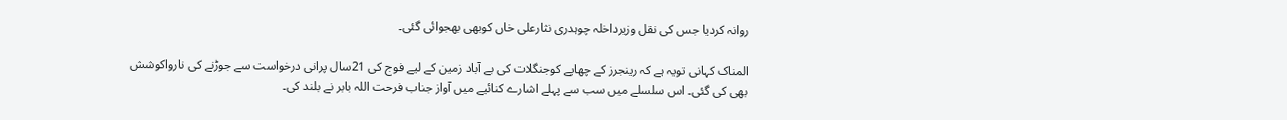روانہ کردیا جس کی نقل وزیرداخلہ چوہدری نثارعلی خاں کوبھی بھجوائی گئی۔

المناک کہانی تویہ ہے کہ رینجرز کے چھاپے کوجنگلات کی بے آباد زمین کے لیے فوج کی 21سال پرانی درخواست سے جوڑنے کی نارواکوشش بھی کی گئی۔ اس سلسلے میں سب سے پہلے اشارے کنائیے میں آواز جناب فرحت اللہ بابر نے بلند کی۔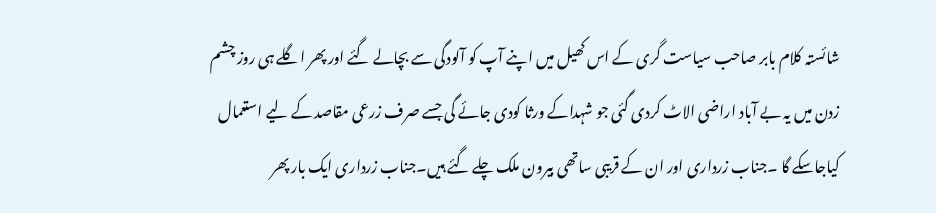شائستہ کلام بابر صاحب سیاست گری کے اس کھیل میں اپنے آپ کو آلودگی سے بچالے گئے اور پھر اگلے ہی روز چشم زدن میں یہ بے آباد اراضی الاٹ کردی گئی جو شہداکے ورثا کودی جائے گی جسے صرف زرعی مقاصد کے لیے استعمال کیاجاسکے گا ۔جناب زرداری اور ان کے قریبی ساتھی بیرون ملک چلے گئے ہیں۔جناب زرداری ایک بار پھر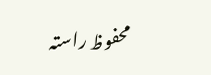محفوظ راستہ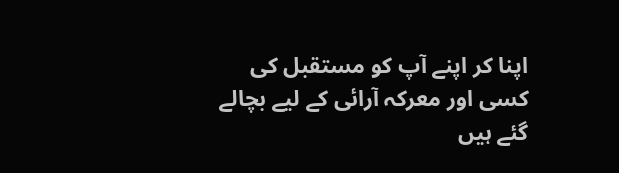اپنا کر اپنے آپ کو مستقبل کی کسی اور معرکہ آرائی کے لیے بچالے گئے ہیں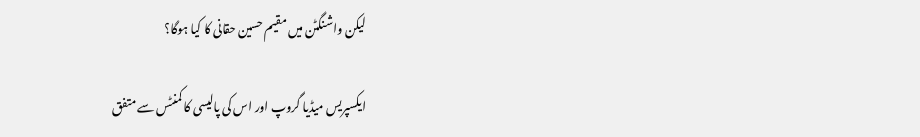لیکن واشنگٹن میں مقیم حسین حقانی کا کیا ہوگا؟

ایکسپریس میڈیا گروپ اور اس کی پالیسی کا کمنٹس سے متفق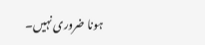ہونا ضروری نہیں۔